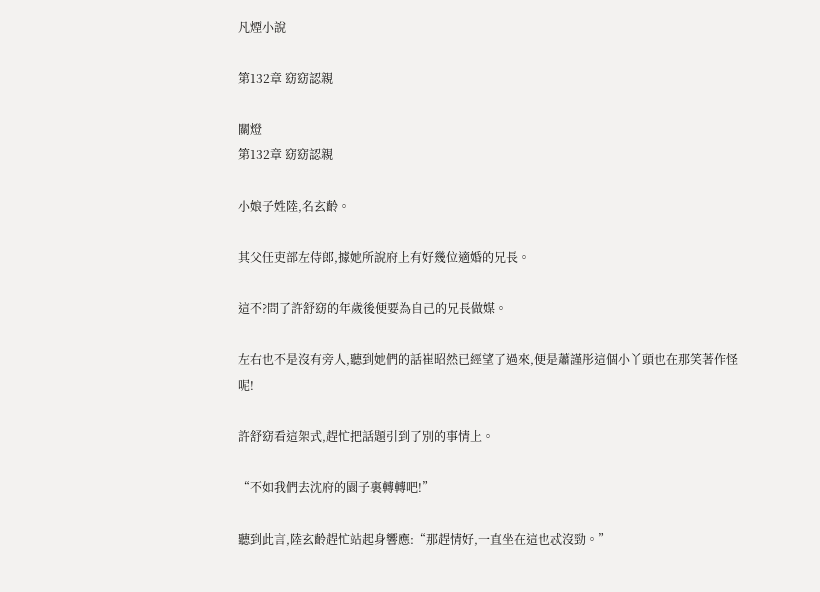凡煙小說

第132章 窈窈認親

關燈
第132章 窈窈認親

小娘子姓陸,名玄齡。

其父任吏部左侍郎,據她所說府上有好幾位適婚的兄長。

這不?問了許舒窈的年歲後便要為自己的兄長做媒。

左右也不是沒有旁人,聽到她們的話崔昭然已經望了過來,便是蕭謹彤這個小丫頭也在那笑著作怪呢!

許舒窈看這架式,趕忙把話題引到了別的事情上。

“不如我們去沈府的園子裏轉轉吧!”

聽到此言,陸玄齡趕忙站起身響應:“那趕情好,一直坐在這也忒沒勁。”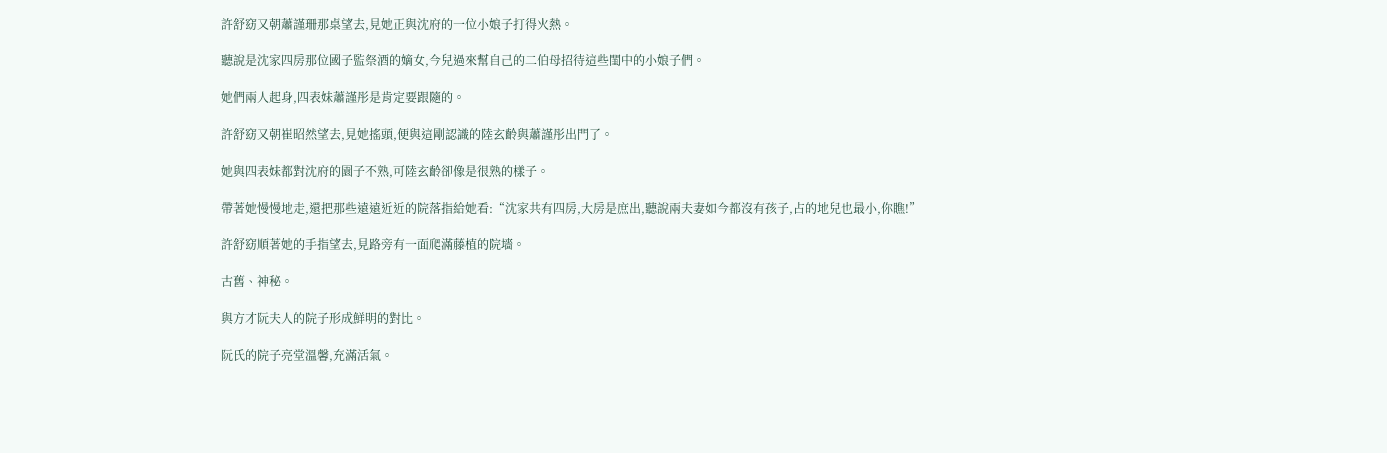許舒窈又朝蕭謹珊那桌望去,見她正與沈府的一位小娘子打得火熱。

聽說是沈家四房那位國子監祭酒的嫡女,今兒過來幫自己的二伯母招待這些閨中的小娘子們。

她們兩人起身,四表妹蕭謹彤是肯定要跟隨的。

許舒窈又朝崔昭然望去,見她搖頭,便與這剛認識的陸玄齡與蕭謹彤出門了。

她與四表妹都對沈府的園子不熟,可陸玄齡卻像是很熟的樣子。

帶著她慢慢地走,還把那些遠遠近近的院落指給她看:“沈家共有四房,大房是庶出,聽說兩夫妻如今都沒有孩子,占的地兒也最小,你瞧!”

許舒窈順著她的手指望去,見路旁有一面爬滿藤植的院墻。

古舊、神秘。

與方才阮夫人的院子形成鮮明的對比。

阮氏的院子亮堂溫馨,充滿活氣。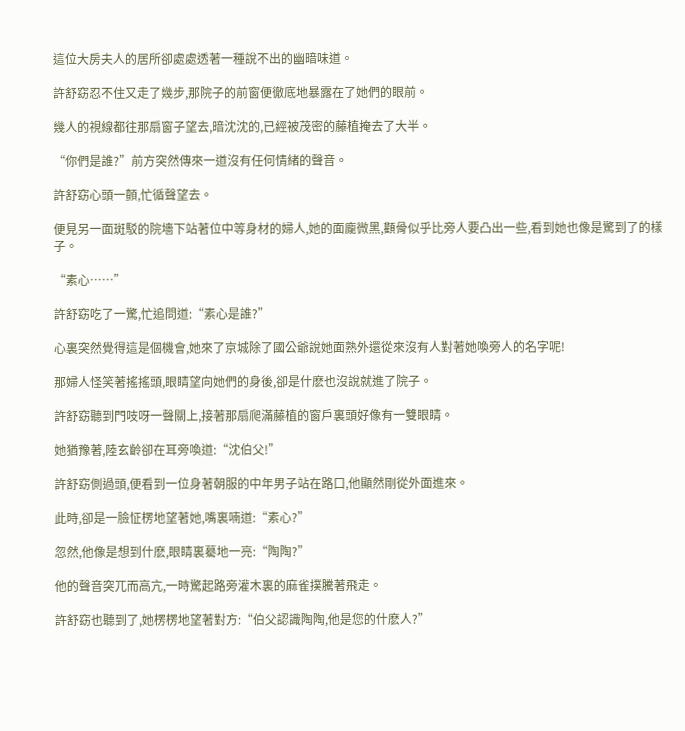這位大房夫人的居所卻處處透著一種說不出的幽暗味道。

許舒窈忍不住又走了幾步,那院子的前窗便徹底地暴露在了她們的眼前。

幾人的視線都往那扇窗子望去,暗沈沈的,已經被茂密的藤植掩去了大半。

“你們是誰?”前方突然傳來一道沒有任何情緒的聲音。

許舒窈心頭一顫,忙循聲望去。

便見另一面斑駁的院墻下站著位中等身材的婦人,她的面龐微黑,顴骨似乎比旁人要凸出一些,看到她也像是驚到了的樣子。

“素心……”

許舒窈吃了一驚,忙追問道:“素心是誰?”

心裏突然覺得這是個機會,她來了京城除了國公爺說她面熟外還從來沒有人對著她喚旁人的名字呢!

那婦人怪笑著搖搖頭,眼睛望向她們的身後,卻是什麽也沒說就進了院子。

許舒窈聽到門吱呀一聲關上,接著那扇爬滿藤植的窗戶裏頭好像有一雙眼睛。

她猶豫著,陸玄齡卻在耳旁喚道:“沈伯父!”

許舒窈側過頭,便看到一位身著朝服的中年男子站在路口,他顯然剛從外面進來。

此時,卻是一臉怔楞地望著她,嘴裏喃道:“素心?”

忽然,他像是想到什麽,眼睛裏驀地一亮:“陶陶?”

他的聲音突兀而高亢,一時驚起路旁灌木裏的麻雀撲騰著飛走。

許舒窈也聽到了,她楞楞地望著對方:“伯父認識陶陶,他是您的什麽人?”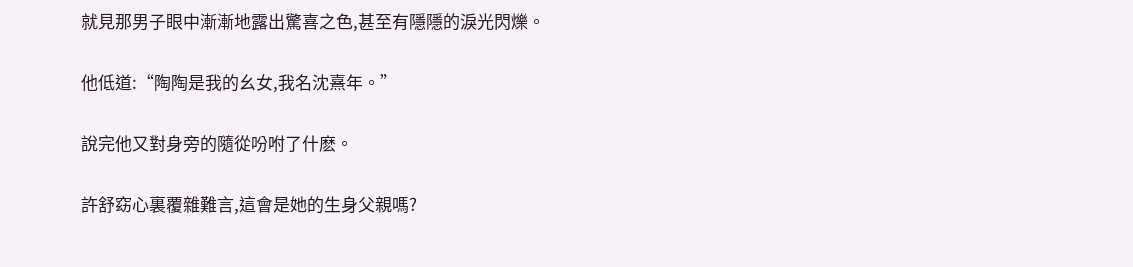就見那男子眼中漸漸地露出驚喜之色,甚至有隱隱的淚光閃爍。

他低道:“陶陶是我的幺女,我名沈熹年。”

說完他又對身旁的隨從吩咐了什麽。

許舒窈心裏覆雜難言,這會是她的生身父親嗎?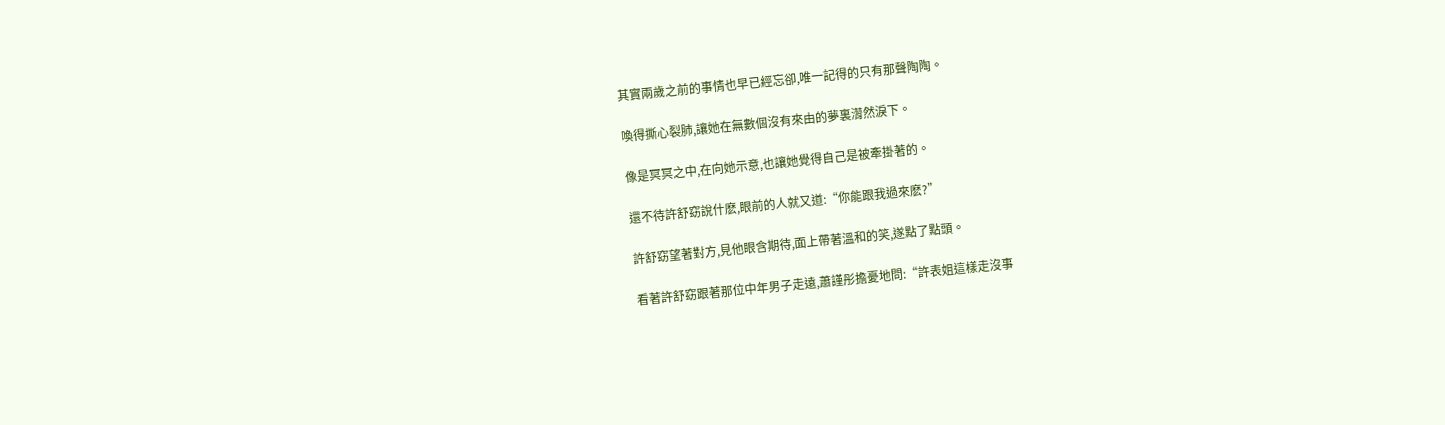其實兩歲之前的事情也早已經忘卻,唯一記得的只有那聲陶陶。

喚得撕心裂肺,讓她在無數個沒有來由的夢裏潸然淚下。

像是冥冥之中,在向她示意,也讓她覺得自己是被牽掛著的。

還不待許舒窈說什麽,眼前的人就又道:“你能跟我過來麽?”

許舒窈望著對方,見他眼含期待,面上帶著溫和的笑,遂點了點頭。

看著許舒窈跟著那位中年男子走遠,蕭謹彤擔憂地問:“許表姐這樣走沒事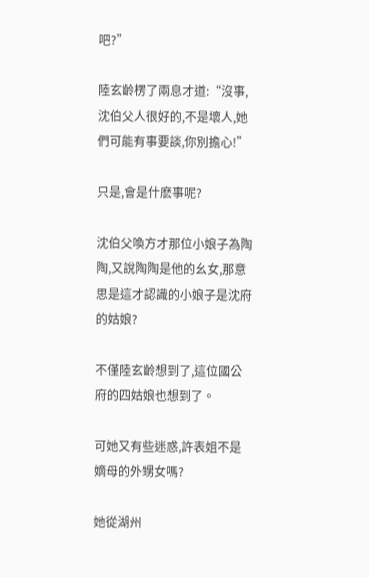吧?”

陸玄齡楞了兩息才道:“沒事,沈伯父人很好的,不是壞人,她們可能有事要談,你別擔心!”

只是,會是什麽事呢?

沈伯父喚方才那位小娘子為陶陶,又說陶陶是他的幺女,那意思是這才認識的小娘子是沈府的姑娘?

不僅陸玄齡想到了,這位國公府的四姑娘也想到了。

可她又有些迷惑,許表姐不是嫡母的外甥女嗎?

她從湖州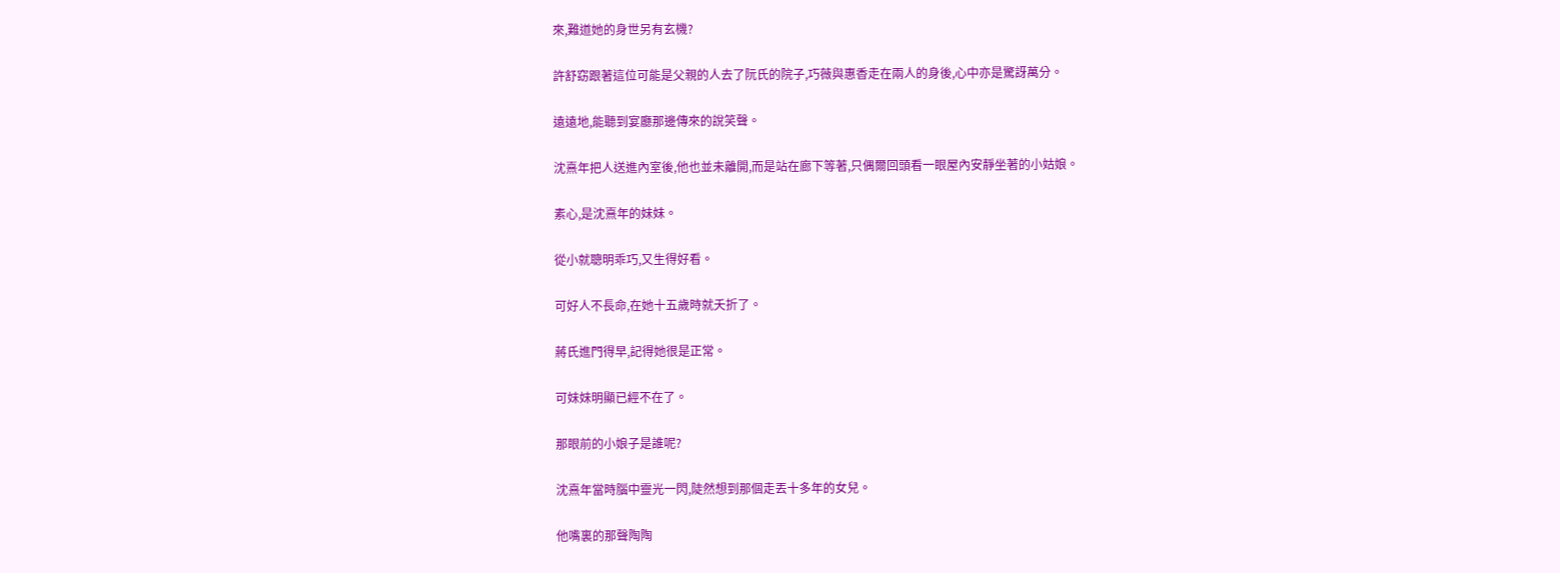來,難道她的身世另有玄機?

許舒窈跟著這位可能是父親的人去了阮氏的院子,巧薇與惠香走在兩人的身後,心中亦是驚訝萬分。

遠遠地,能聽到宴廳那邊傳來的說笑聲。

沈熹年把人送進內室後,他也並未離開,而是站在廊下等著,只偶爾回頭看一眼屋內安靜坐著的小姑娘。

素心,是沈熹年的妹妹。

從小就聰明乖巧,又生得好看。

可好人不長命,在她十五歲時就夭折了。

蔣氏進門得早,記得她很是正常。

可妹妹明顯已經不在了。

那眼前的小娘子是誰呢?

沈熹年當時腦中靈光一閃,陡然想到那個走丟十多年的女兒。

他嘴裏的那聲陶陶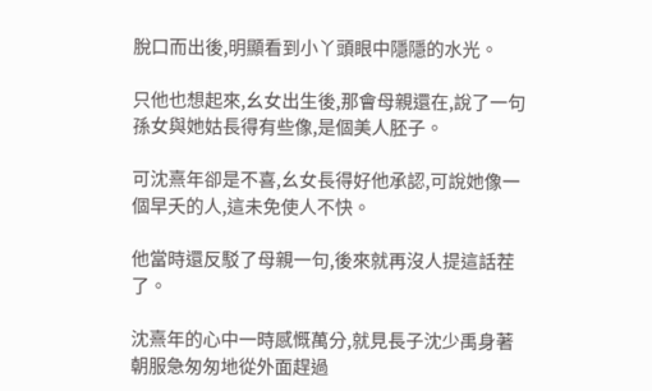脫口而出後,明顯看到小丫頭眼中隱隱的水光。

只他也想起來,幺女出生後,那會母親還在,說了一句孫女與她姑長得有些像,是個美人胚子。

可沈熹年卻是不喜,幺女長得好他承認,可說她像一個早夭的人,這未免使人不快。

他當時還反駁了母親一句,後來就再沒人提這話茬了。

沈熹年的心中一時感慨萬分,就見長子沈少禹身著朝服急匆匆地從外面趕過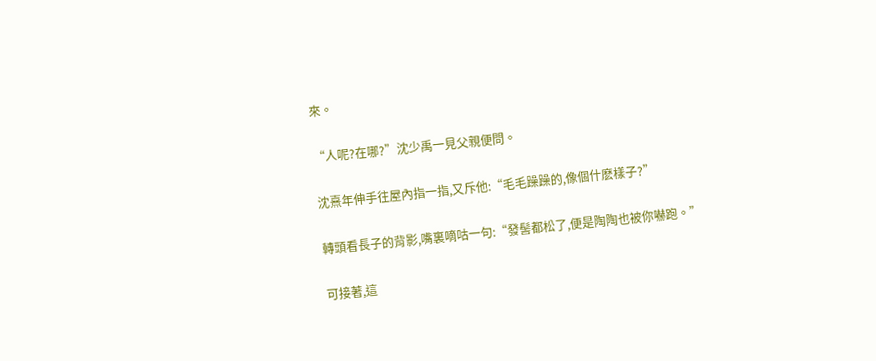來。

“人呢?在哪?”沈少禹一見父親便問。

沈熹年伸手往屋內指一指,又斥他:“毛毛躁躁的,像個什麽樣子?”

轉頭看長子的背影,嘴裏嘀咕一句:“發髻都松了,便是陶陶也被你嚇跑。”

可接著,這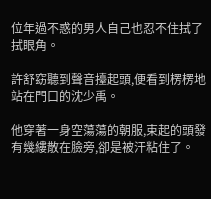位年過不惑的男人自己也忍不住拭了拭眼角。

許舒窈聽到聲音擡起頭,便看到楞楞地站在門口的沈少禹。

他穿著一身空蕩蕩的朝服,束起的頭發有幾縷散在臉旁,卻是被汗粘住了。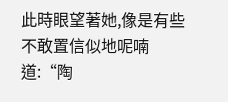此時眼望著她,像是有些不敢置信似地呢喃道:“陶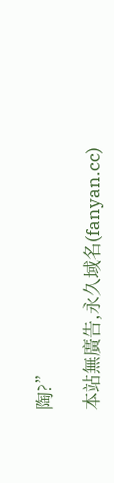陶?”

本站無廣告,永久域名(fanyan.cc)